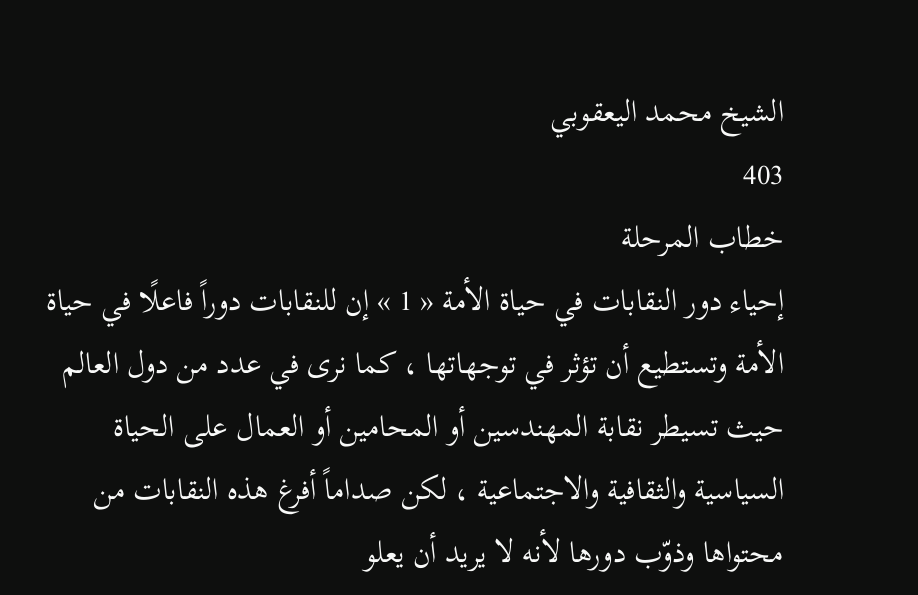الشيخ محمد اليعقوبي
403
خطاب المرحلة
إحياء دور النقابات في حياة الأمة « 1 » إن للنقابات دوراً فاعلًا في حياة الأمة وتستطيع أن تؤثر في توجهاتها ، كما نرى في عدد من دول العالم حيث تسيطر نقابة المهندسين أو المحامين أو العمال على الحياة السياسية والثقافية والاجتماعية ، لكن صداماً أفرغ هذه النقابات من محتواها وذوّب دورها لأنه لا يريد أن يعلو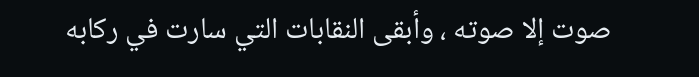صوت إلا صوته ، وأبقى النقابات التي سارت في ركابه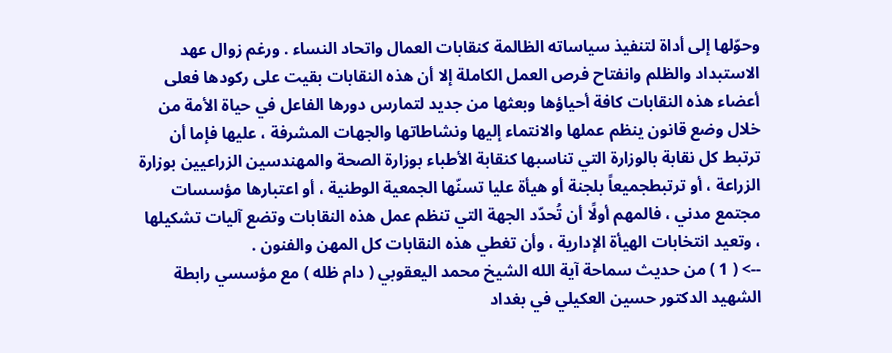وحوّلها إلى أداة لتنفيذ سياساته الظالمة كنقابات العمال واتحاد النساء . ورغم زوال عهد الاستبداد والظلم وانفتاح فرص العمل الكاملة إلا أن هذه النقابات بقيت على ركودها فعلى أعضاء هذه النقابات كافة أحياؤها وبعثها من جديد لتمارس دورها الفاعل في حياة الأمة من خلال وضع قانون ينظم عملها والانتماء إليها ونشاطاتها والجهات المشرفة ، عليها فإما أن ترتبط كل نقابة بالوزارة التي تناسبها كنقابة الأطباء بوزارة الصحة والمهندسين الزراعيين بوزارة الزراعة ، أو ترتبطجميعاً بلجنة أو هيأة عليا تسنّها الجمعية الوطنية ، أو اعتبارها مؤسسات مجتمع مدني ، فالمهم أولًا أن تُحدّد الجهة التي تنظم عمل هذه النقابات وتضع آليات تشكيلها ، وتعيد انتخابات الهيأة الإدارية ، وأن تغطي هذه النقابات كل المهن والفنون .
--> ( 1 ) من حديث سماحة آية الله الشيخ محمد اليعقوبي ( دام ظله ) مع مؤسسي رابطة الشهيد الدكتور حسين العكيلي في بغداد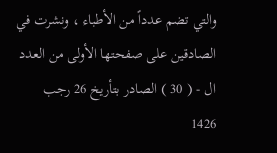والتي تضم عدداً من الأطباء ، ونشرت في الصادقين على صفحتها الأولى من العدد ال - ( 30 ) الصادر بتأريخ 26 رجب 1426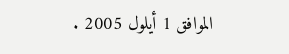الموافق 1 أيلول 2005 .